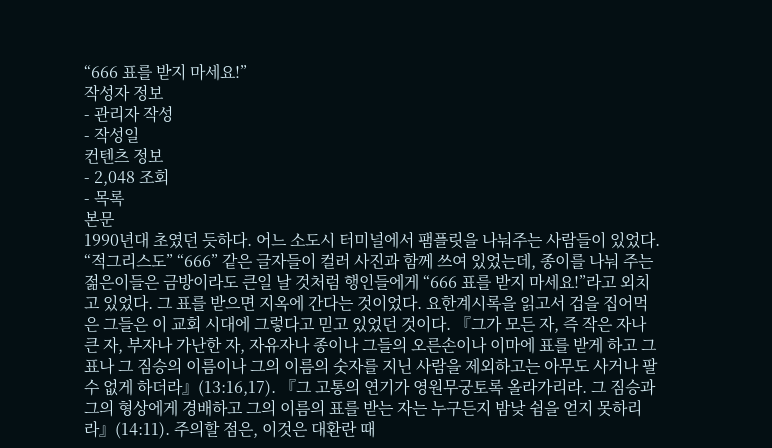“666 표를 받지 마세요!”
작성자 정보
- 관리자 작성
- 작성일
컨텐츠 정보
- 2,048 조회
- 목록
본문
1990년대 초였던 듯하다. 어느 소도시 터미널에서 팸플릿을 나눠주는 사람들이 있었다. “적그리스도” “666” 같은 글자들이 컬러 사진과 함께 쓰여 있었는데, 종이를 나눠 주는 젊은이들은 금방이라도 큰일 날 것처럼 행인들에게 “666 표를 받지 마세요!”라고 외치고 있었다. 그 표를 받으면 지옥에 간다는 것이었다. 요한계시록을 읽고서 겁을 집어먹은 그들은 이 교회 시대에 그렇다고 믿고 있었던 것이다. 『그가 모든 자, 즉 작은 자나 큰 자, 부자나 가난한 자, 자유자나 종이나 그들의 오른손이나 이마에 표를 받게 하고 그 표나 그 짐승의 이름이나 그의 이름의 숫자를 지닌 사람을 제외하고는 아무도 사거나 팔 수 없게 하더라』(13:16,17). 『그 고통의 연기가 영원무궁토록 올라가리라. 그 짐승과 그의 형상에게 경배하고 그의 이름의 표를 받는 자는 누구든지 밤낮 쉼을 얻지 못하리라』(14:11). 주의할 점은, 이것은 대환란 때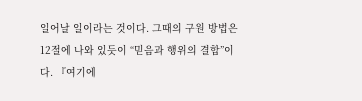일어날 일이라는 것이다. 그때의 구원 방법은 12절에 나와 있듯이 “믿음과 행위의 결합”이다. 『여기에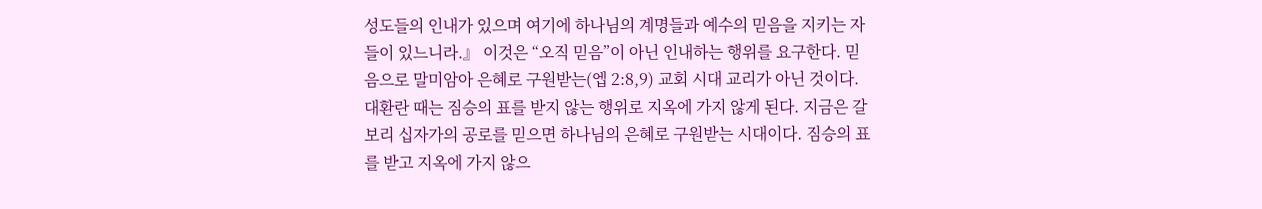성도들의 인내가 있으며 여기에 하나님의 계명들과 예수의 믿음을 지키는 자들이 있느니라.』 이것은 “오직 믿음”이 아닌 인내하는 행위를 요구한다. 믿음으로 말미암아 은혜로 구원받는(엡 2:8,9) 교회 시대 교리가 아닌 것이다. 대환란 때는 짐승의 표를 받지 않는 행위로 지옥에 가지 않게 된다. 지금은 갈보리 십자가의 공로를 믿으면 하나님의 은혜로 구원받는 시대이다. 짐승의 표를 받고 지옥에 가지 않으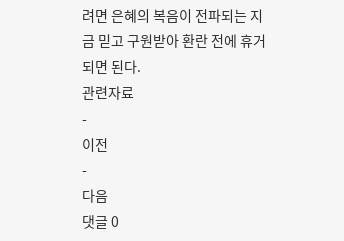려면 은혜의 복음이 전파되는 지금 믿고 구원받아 환란 전에 휴거되면 된다.
관련자료
-
이전
-
다음
댓글 0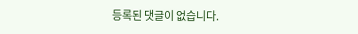등록된 댓글이 없습니다.